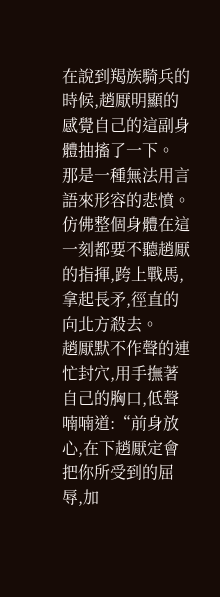在說到羯族騎兵的時候,趙厭明顯的感覺自己的這副身體抽搐了一下。
那是一種無法用言語來形容的悲憤。
仿佛整個身體在這一刻都要不聽趙厭的指揮,跨上戰馬,拿起長矛,徑直的向北方殺去。
趙厭默不作聲的連忙封穴,用手撫著自己的胸口,低聲喃喃道:“前身放心,在下趙厭定會把你所受到的屈辱,加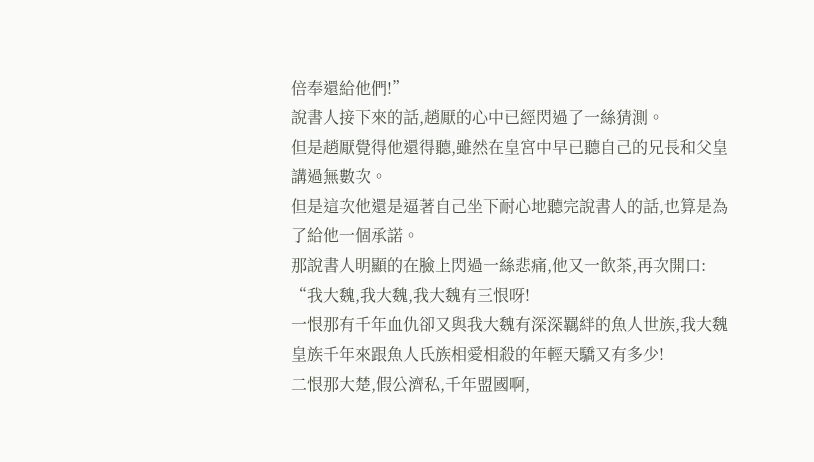倍奉還給他們!”
說書人接下來的話,趙厭的心中已經閃過了一絲猜測。
但是趙厭覺得他還得聽,雖然在皇宮中早已聽自己的兄長和父皇講過無數次。
但是這次他還是逼著自己坐下耐心地聽完說書人的話,也算是為了給他一個承諾。
那說書人明顯的在臉上閃過一絲悲痛,他又一飲茶,再次開口:
“我大魏,我大魏,我大魏有三恨呀!
一恨那有千年血仇卻又與我大魏有深深羈絆的魚人世族,我大魏皇族千年來跟魚人氏族相愛相殺的年輕天驕又有多少!
二恨那大楚,假公濟私,千年盟國啊,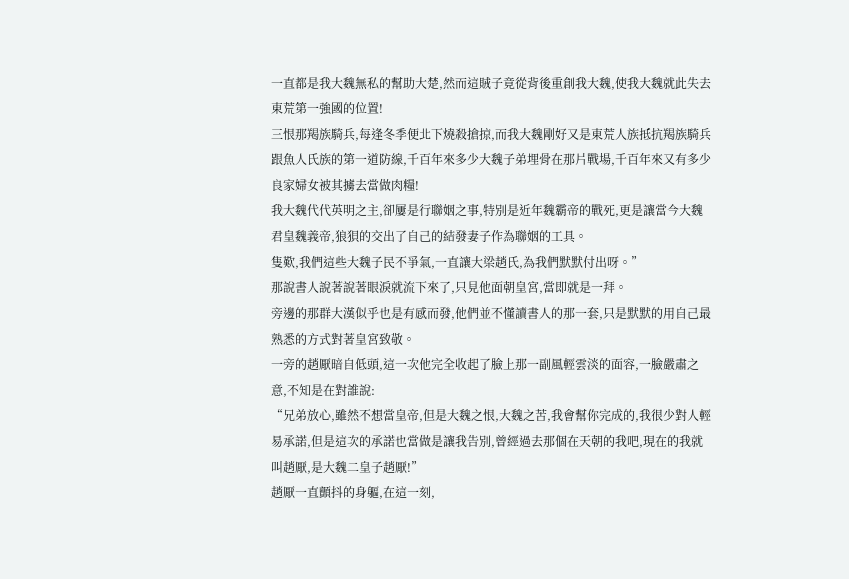一直都是我大魏無私的幫助大楚,然而這賊子竟從背後重創我大魏,使我大魏就此失去東荒第一強國的位置!
三恨那羯族騎兵,每逢冬季便北下燒殺搶掠,而我大魏剛好又是東荒人族抵抗羯族騎兵跟魚人氏族的第一道防線,千百年來多少大魏子弟埋骨在那片戰場,千百年來又有多少良家婦女被其擄去當做肉糧!
我大魏代代英明之主,卻屢是行聯姻之事,特別是近年魏霸帝的戰死,更是讓當今大魏君皇魏義帝,狼狽的交出了自己的結發妻子作為聯姻的工具。
隻歎,我們這些大魏子民不爭氣,一直讓大梁趙氏,為我們默默付出呀。”
那說書人說著說著眼淚就流下來了,只見他面朝皇宮,當即就是一拜。
旁邊的那群大漢似乎也是有感而發,他們並不懂讀書人的那一套,只是默默的用自己最熟悉的方式對著皇宮致敬。
一旁的趙厭暗自低頭,這一次他完全收起了臉上那一副風輕雲淡的面容,一臉嚴肅之意,不知是在對誰說:
“兄弟放心,雖然不想當皇帝,但是大魏之恨,大魏之苦,我會幫你完成的,我很少對人輕易承諾,但是這次的承諾也當做是讓我告別,曾經過去那個在天朝的我吧,現在的我就叫趙厭,是大魏二皇子趙厭!”
趙厭一直顫抖的身軀,在這一刻,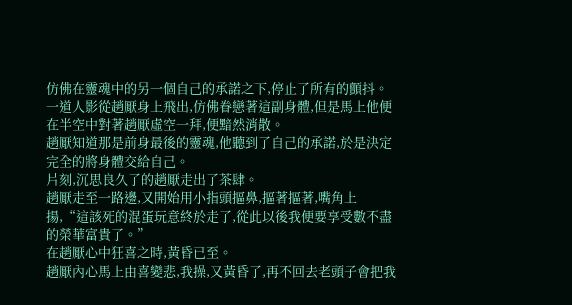仿佛在靈魂中的另一個自己的承諾之下,停止了所有的顫抖。
一道人影從趙厭身上飛出,仿佛眷戀著這副身體,但是馬上他便在半空中對著趙厭虛空一拜,便黯然消散。
趙厭知道那是前身最後的靈魂,他聽到了自己的承諾,於是決定完全的將身體交給自己。
片刻,沉思良久了的趙厭走出了茶肆。
趙厭走至一路邊,又開始用小指頭摳鼻,摳著摳著,嘴角上揚,“這該死的混蛋玩意終於走了,從此以後我便要享受數不盡的榮華富貴了。”
在趙厭心中狂喜之時,黃昏已至。
趙厭內心馬上由喜變悲,我操,又黃昏了,再不回去老頭子會把我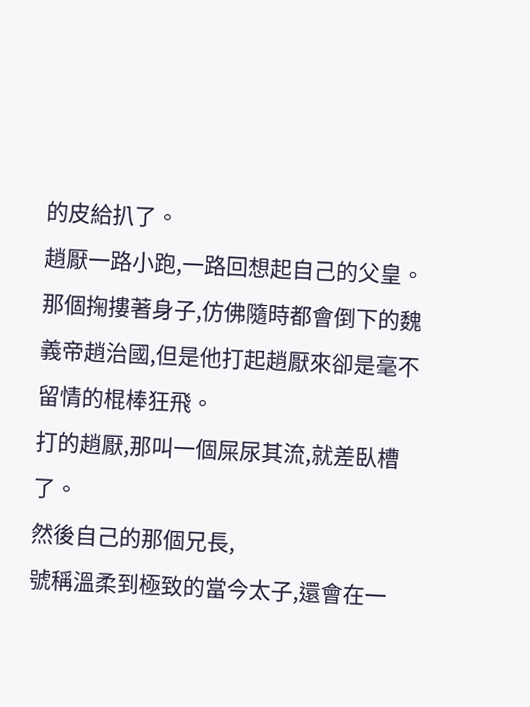的皮給扒了。
趙厭一路小跑,一路回想起自己的父皇。
那個掬摟著身子,仿佛隨時都會倒下的魏義帝趙治國,但是他打起趙厭來卻是毫不留情的棍棒狂飛。
打的趙厭,那叫一個屎尿其流,就差臥槽了。
然後自己的那個兄長,
號稱溫柔到極致的當今太子,還會在一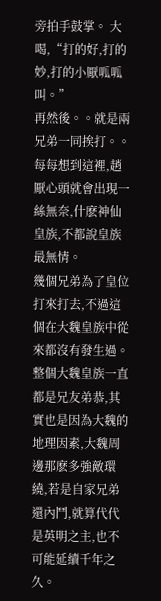旁拍手鼓掌。 大喝,“打的好,打的妙,打的小厭呱呱叫。”
再然後。。就是兩兄弟一同挨打。。
每每想到這裡,趙厭心頭就會出現一絲無奈,什麽神仙皇族,不都說皇族最無情。
幾個兄弟為了皇位打來打去,不過這個在大魏皇族中從來都沒有發生過。
整個大魏皇族一直都是兄友弟恭,其實也是因為大魏的地理因素,大魏周邊那麽多強敵環繞,若是自家兄弟還內鬥,就算代代是英明之主,也不可能延續千年之久。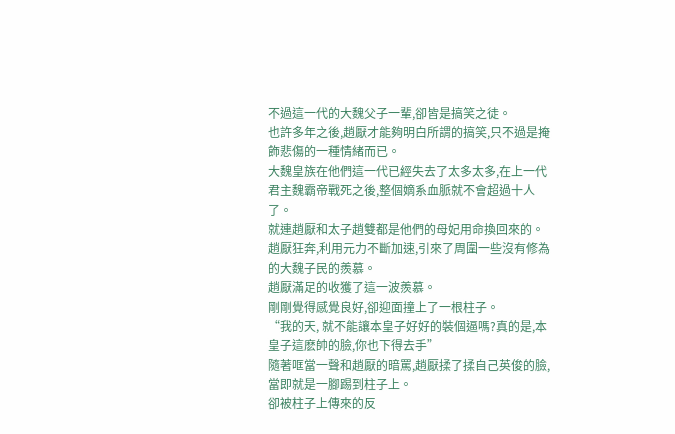不過這一代的大魏父子一輩,卻皆是搞笑之徒。
也許多年之後,趙厭才能夠明白所謂的搞笑,只不過是掩飾悲傷的一種情緒而已。
大魏皇族在他們這一代已經失去了太多太多,在上一代君主魏霸帝戰死之後,整個嫡系血脈就不會超過十人了。
就連趙厭和太子趙雙都是他們的母妃用命換回來的。
趙厭狂奔,利用元力不斷加速,引來了周圍一些沒有修為的大魏子民的羨慕。
趙厭滿足的收獲了這一波羨慕。
剛剛覺得感覺良好,卻迎面撞上了一根柱子。
“我的天, 就不能讓本皇子好好的裝個逼嗎?真的是,本皇子這麽帥的臉,你也下得去手”
隨著哐當一聲和趙厭的暗罵,趙厭揉了揉自己英俊的臉,當即就是一腳踢到柱子上。
卻被柱子上傳來的反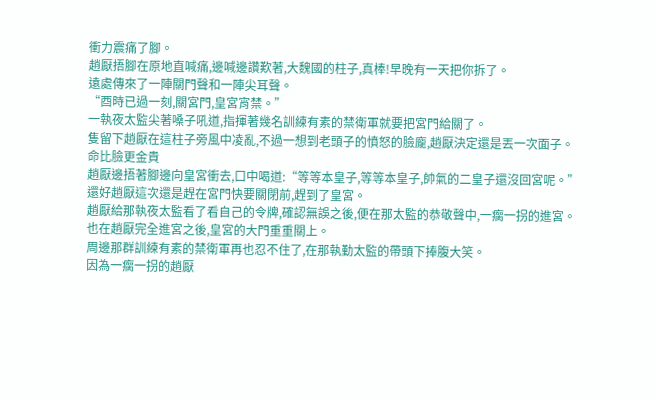衝力震痛了腳。
趙厭捂腳在原地直喊痛,邊喊邊讚歎著,大魏國的柱子,真棒!早晚有一天把你拆了。
遠處傳來了一陣關門聲和一陣尖耳聲。
“酉時已過一刻,關宮門,皇宮宵禁。”
一執夜太監尖著嗓子吼道,指揮著幾名訓練有素的禁衛軍就要把宮門給關了。
隻留下趙厭在這柱子旁風中凌亂,不過一想到老頭子的憤怒的臉龐,趙厭決定還是丟一次面子。
命比臉更金貴
趙厭邊捂著腳邊向皇宮衝去,口中喝道:“等等本皇子,等等本皇子,帥氣的二皇子還沒回宮呢。”
還好趙厭這次還是趕在宮門快要關閉前,趕到了皇宮。
趙厭給那執夜太監看了看自己的令牌,確認無誤之後,便在那太監的恭敬聲中,一瘸一拐的進宮。
也在趙厭完全進宮之後,皇宮的大門重重關上。
周邊那群訓練有素的禁衛軍再也忍不住了,在那執勤太監的帶頭下捧腹大笑。
因為一瘸一拐的趙厭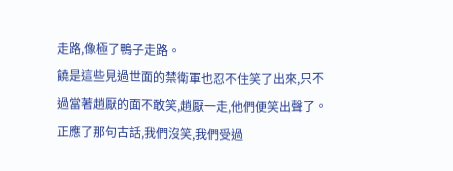走路,像極了鴨子走路。
饒是這些見過世面的禁衛軍也忍不住笑了出來,只不過當著趙厭的面不敢笑,趙厭一走,他們便笑出聲了。
正應了那句古話,我們沒笑,我們受過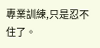專業訓練,只是忍不住了。